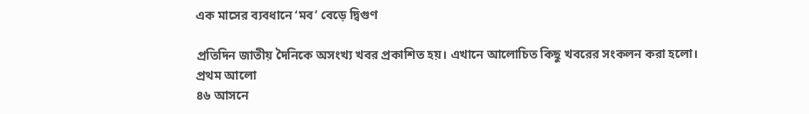এক মাসের ব্যবধানে ‘মব’ বেড়ে দ্বিগুণ

প্রতিদিন জাতীয় দৈনিকে অসংখ্য খবর প্রকাশিত হয়। এখানে আলোচিত কিছু খবরের সংকলন করা হলো।
প্রথম আলো
৪৬ আসনে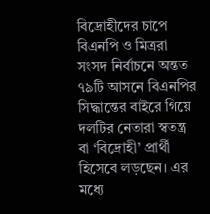বিদ্রোহীদের চাপে বিএনপি ও মিত্ররা
সংসদ নির্বাচনে অন্তত ৭৯টি আসনে বিএনপির সিদ্ধান্তের বাইরে গিয়ে দলটির নেতারা স্বতন্ত্র বা ‘বিদ্রোহী’ প্রার্থী হিসেবে লড়ছেন। এর মধ্যে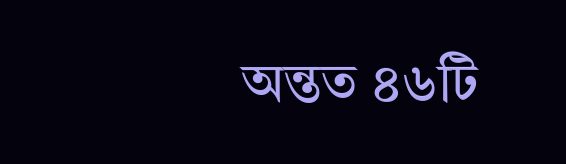অন্তত ৪৬টি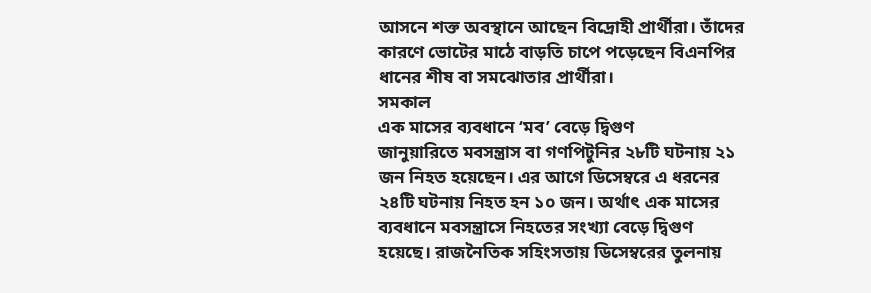আসনে শক্ত অবস্থানে আছেন বিদ্রোহী প্রার্থীরা। তাঁদের কারণে ভোটের মাঠে বাড়তি চাপে পড়েছেন বিএনপির ধানের শীষ বা সমঝোতার প্রার্থীরা।
সমকাল
এক মাসের ব্যবধানে ‘মব’ বেড়ে দ্বিগুণ
জানুয়ারিতে মবসন্ত্রাস বা গণপিটুনির ২৮টি ঘটনায় ২১ জন নিহত হয়েছেন। এর আগে ডিসেম্বরে এ ধরনের ২৪টি ঘটনায় নিহত হন ১০ জন। অর্থাৎ এক মাসের ব্যবধানে মবসন্ত্রাসে নিহতের সংখ্যা বেড়ে দ্বিগুণ হয়েছে। রাজনৈতিক সহিংসতায় ডিসেম্বরের তুলনায়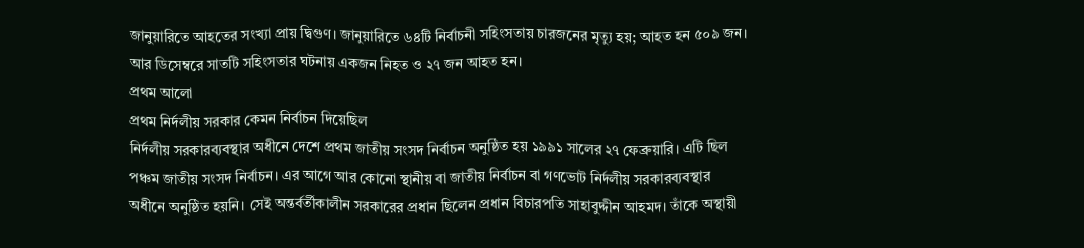জানুয়ারিতে আহতের সংখ্যা প্রায় দ্বিগুণ। জানুয়ারিতে ৬৪টি নির্বাচনী সহিংসতায় চারজনের মৃত্যু হয়; আহত হন ৫০৯ জন। আর ডিসেম্বরে সাতটি সহিংসতার ঘটনায় একজন নিহত ও ২৭ জন আহত হন।
প্রথম আলো
প্রথম নির্দলীয় সরকার কেমন নির্বাচন দিয়েছিল
নির্দলীয় সরকারব্যবস্থার অধীনে দেশে প্রথম জাতীয় সংসদ নির্বাচন অনুষ্ঠিত হয় ১৯৯১ সালের ২৭ ফেব্রুয়ারি। এটি ছিল পঞ্চম জাতীয় সংসদ নির্বাচন। এর আগে আর কোনো স্থানীয় বা জাতীয় নির্বাচন বা গণভোট নির্দলীয় সরকারব্যবস্থার অধীনে অনুষ্ঠিত হয়নি। সেই অন্তর্বর্তীকালীন সরকারের প্রধান ছিলেন প্রধান বিচারপতি সাহাবুদ্দীন আহমদ। তাঁকে অস্থায়ী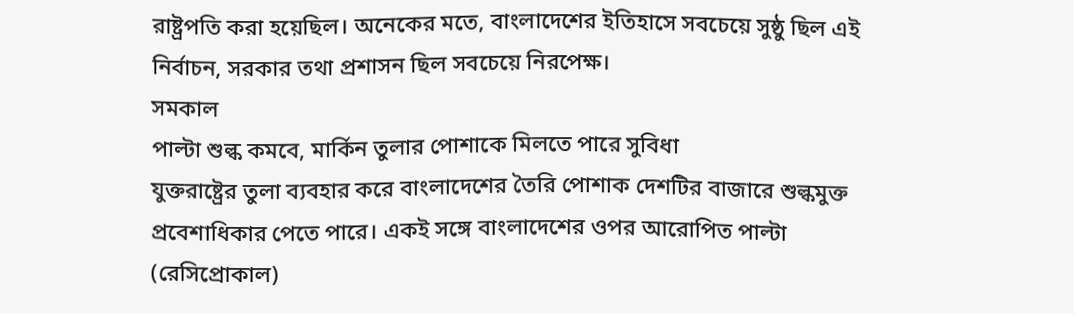রাষ্ট্রপতি করা হয়েছিল। অনেকের মতে, বাংলাদেশের ইতিহাসে সবচেয়ে সুষ্ঠু ছিল এই নির্বাচন, সরকার তথা প্রশাসন ছিল সবচেয়ে নিরপেক্ষ।
সমকাল
পাল্টা শুল্ক কমবে, মার্কিন তুলার পোশাকে মিলতে পারে সুবিধা
যুক্তরাষ্ট্রের তুলা ব্যবহার করে বাংলাদেশের তৈরি পোশাক দেশটির বাজারে শুল্কমুক্ত প্রবেশাধিকার পেতে পারে। একই সঙ্গে বাংলাদেশের ওপর আরোপিত পাল্টা (রেসিপ্রোকাল)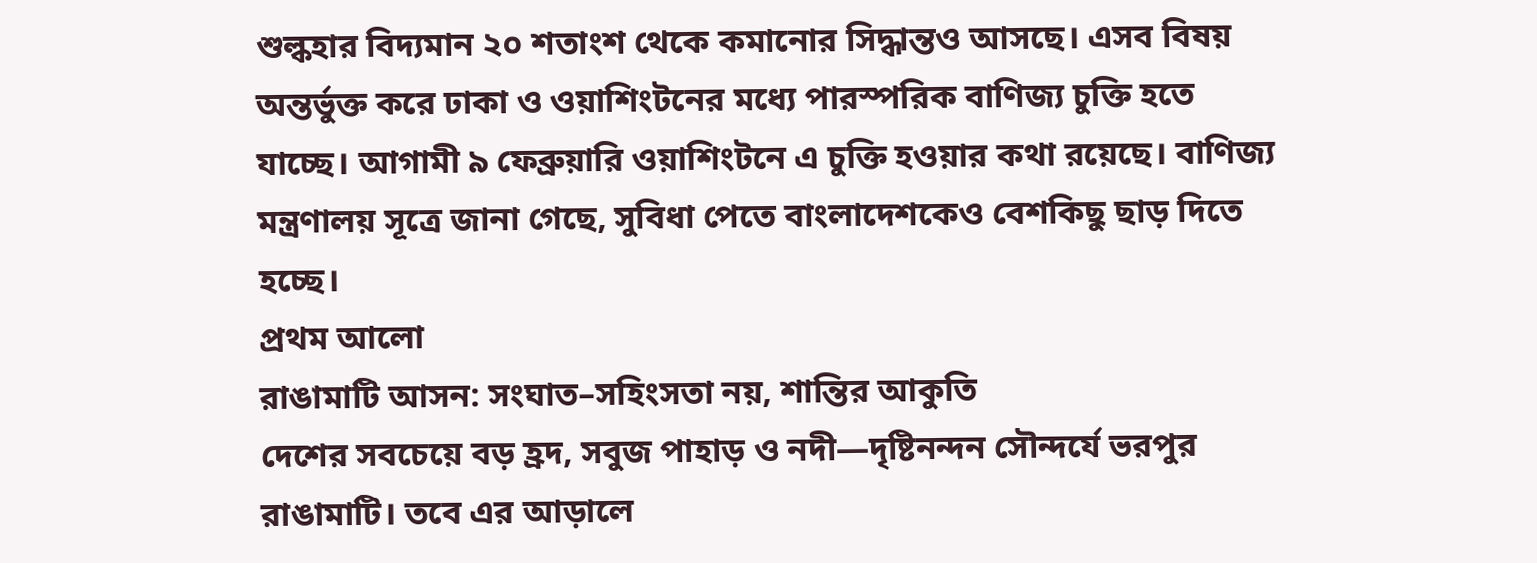শুল্কহার বিদ্যমান ২০ শতাংশ থেকে কমানোর সিদ্ধান্তও আসছে। এসব বিষয় অন্তর্ভুক্ত করে ঢাকা ও ওয়াশিংটনের মধ্যে পারস্পরিক বাণিজ্য চুক্তি হতে যাচ্ছে। আগামী ৯ ফেব্রুয়ারি ওয়াশিংটনে এ চুক্তি হওয়ার কথা রয়েছে। বাণিজ্য মন্ত্রণালয় সূত্রে জানা গেছে, সুবিধা পেতে বাংলাদেশকেও বেশকিছু ছাড় দিতে হচ্ছে।
প্রথম আলো
রাঙামাটি আসন: সংঘাত–সহিংসতা নয়, শান্তির আকুতি
দেশের সবচেয়ে বড় হ্রদ, সবুজ পাহাড় ও নদী—দৃষ্টিনন্দন সৌন্দর্যে ভরপুর রাঙামাটি। তবে এর আড়ালে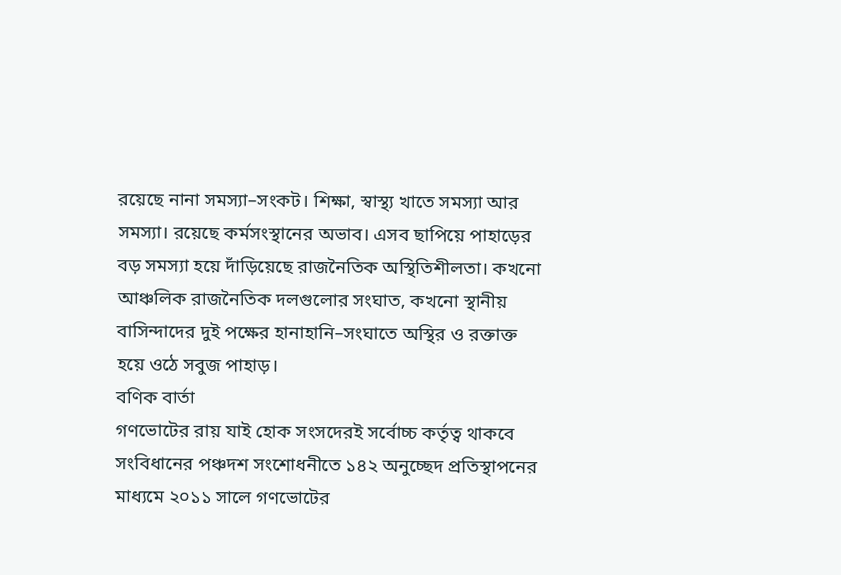রয়েছে নানা সমস্যা–সংকট। শিক্ষা, স্বাস্থ্য খাতে সমস্যা আর সমস্যা। রয়েছে কর্মসংস্থানের অভাব। এসব ছাপিয়ে পাহাড়ের বড় সমস্যা হয়ে দাঁড়িয়েছে রাজনৈতিক অস্থিতিশীলতা। কখনো আঞ্চলিক রাজনৈতিক দলগুলোর সংঘাত, কখনো স্থানীয় বাসিন্দাদের দুই পক্ষের হানাহানি–সংঘাতে অস্থির ও রক্তাক্ত হয়ে ওঠে সবুজ পাহাড়।
বণিক বার্তা
গণভোটের রায় যাই হোক সংসদেরই সর্বোচ্চ কর্তৃত্ব থাকবে
সংবিধানের পঞ্চদশ সংশোধনীতে ১৪২ অনুচ্ছেদ প্রতিস্থাপনের মাধ্যমে ২০১১ সালে গণভোটের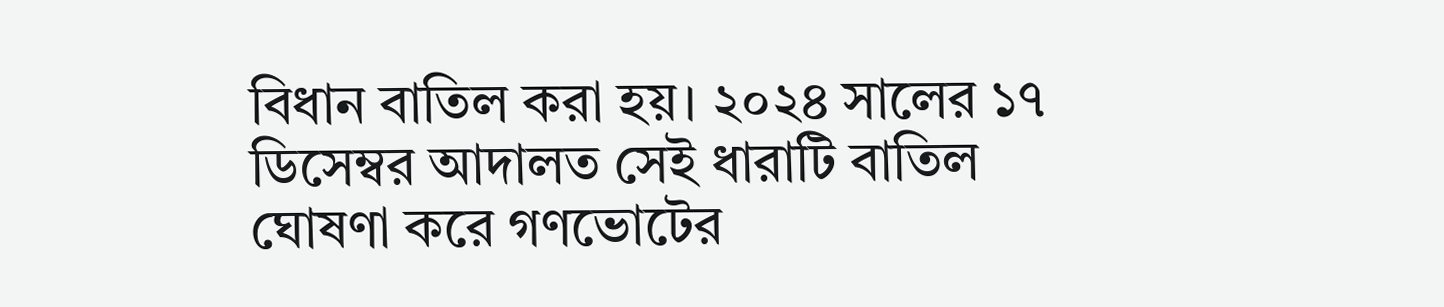বিধান বাতিল করা হয়। ২০২৪ সালের ১৭ ডিসেম্বর আদালত সেই ধারাটি বাতিল ঘোষণা করে গণভোটের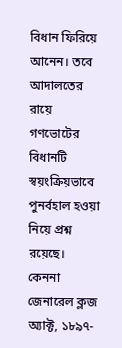বিধান ফিরিয়ে আনেন। তবে আদালতের রায়ে গণভোটের বিধানটি স্বয়ংক্রিয়ভাবে পুনর্বহাল হওয়া নিয়ে প্রশ্ন রয়েছে। কেননা জেনারেল ক্লজ অ্যাক্ট, ১৮৯৭-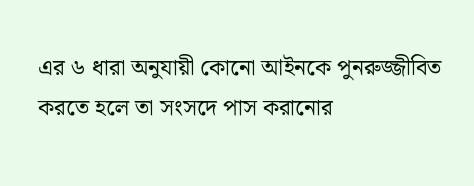এর ৬ ধারা অনুযায়ী কোনো আইনকে পুনরুজ্জীবিত করতে হলে তা সংসদে পাস করানোর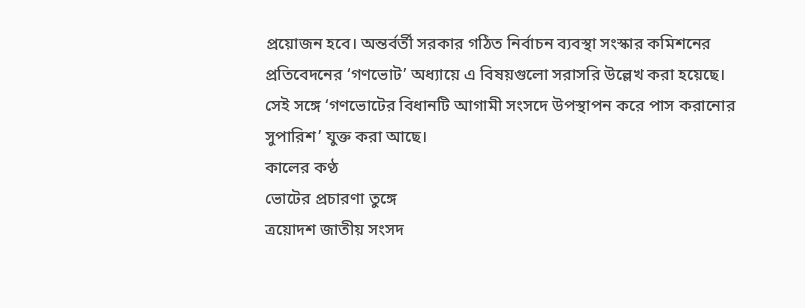প্রয়োজন হবে। অন্তর্বর্তী সরকার গঠিত নির্বাচন ব্যবস্থা সংস্কার কমিশনের প্রতিবেদনের ‘গণভোট’ অধ্যায়ে এ বিষয়গুলো সরাসরি উল্লেখ করা হয়েছে। সেই সঙ্গে ‘গণভোটের বিধানটি আগামী সংসদে উপস্থাপন করে পাস করানোর সুপারিশ’ যুক্ত করা আছে।
কালের কণ্ঠ
ভোটের প্রচারণা তুঙ্গে
ত্রয়োদশ জাতীয় সংসদ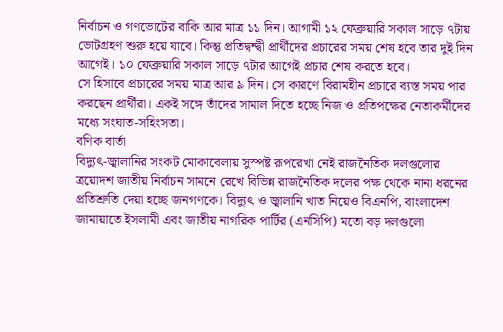নির্বাচন ও গণভোটের বাকি আর মাত্র ১১ দিন। আগামী ১২ ফেব্রুয়ারি সকাল সাড়ে ৭টায় ভোটগ্রহণ শুরু হয়ে যাবে। কিন্তু প্রতিদ্বন্দ্বী প্রার্থীদের প্রচারের সময় শেষ হবে তার দুই দিন আগেই। ১০ ফেব্রুয়ারি সকাল সাড়ে ৭টার আগেই প্রচার শেষ করতে হবে।
সে হিসাবে প্রচারের সময় মাত্র আর ৯ দিন। সে কারণে বিরামহীন প্রচারে ব্যস্ত সময় পার করছেন প্রার্থীরা। একই সঙ্গে তাঁদের সামাল দিতে হচ্ছে নিজ ও প্রতিপক্ষের নেতাকর্মীদের মধ্যে সংঘাত-সহিংসতা।
বণিক বার্তা
বিদ্যুৎ-জ্বালানির সংকট মোকাবেলায় সুস্পষ্ট রূপরেখা নেই রাজনৈতিক দলগুলোর
ত্রয়োদশ জাতীয় নির্বাচন সামনে রেখে বিভিন্ন রাজনৈতিক দলের পক্ষ থেকে নানা ধরনের প্রতিশ্রুতি দেয়া হচ্ছে জনগণকে। বিদ্যুৎ ও জ্বালানি খাত নিয়েও বিএনপি, বাংলাদেশ জামায়াতে ইসলামী এবং জাতীয় নাগরিক পার্টির (এনসিপি) মতো বড় দলগুলো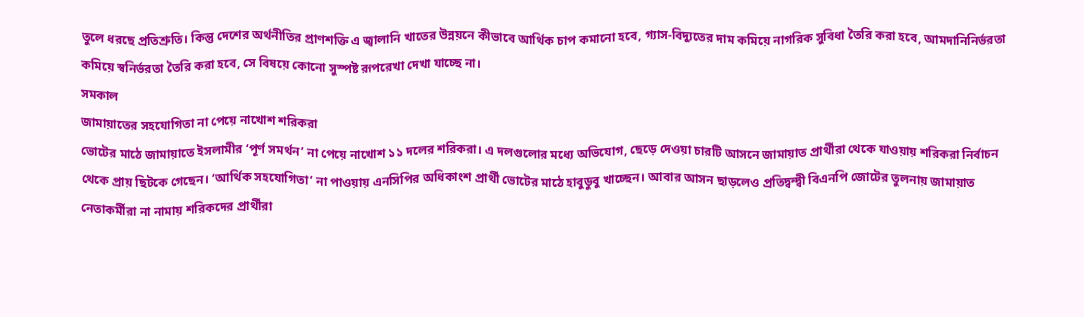তুলে ধরছে প্রতিশ্রুতি। কিন্তু দেশের অর্থনীতির প্রাণশক্তি এ জ্বালানি খাতের উন্নয়নে কীভাবে আর্থিক চাপ কমানো হবে, গ্যাস-বিদ্যুতের দাম কমিয়ে নাগরিক সুবিধা তৈরি করা হবে, আমদানিনির্ভরতা কমিয়ে স্বনির্ভরতা তৈরি করা হবে, সে বিষয়ে কোনো সুস্পষ্ট রূপরেখা দেখা যাচ্ছে না।
সমকাল
জামায়াতের সহযোগিতা না পেয়ে নাখোশ শরিকরা
ভোটের মাঠে জামায়াতে ইসলামীর ‘পূর্ণ সমর্থন’ না পেয়ে নাখোশ ১১ দলের শরিকরা। এ দলগুলোর মধ্যে অভিযোগ, ছেড়ে দেওয়া চারটি আসনে জামায়াত প্রার্থীরা থেকে যাওয়ায় শরিকরা নির্বাচন থেকে প্রায় ছিটকে গেছেন। ‘আর্থিক সহযোগিতা’ না পাওয়ায় এনসিপির অধিকাংশ প্রার্থী ভোটের মাঠে হাবুডুবু খাচ্ছেন। আবার আসন ছাড়লেও প্রতিদ্বন্দ্বী বিএনপি জোটের তুলনায় জামায়াত নেতাকর্মীরা না নামায় শরিকদের প্রার্থীরা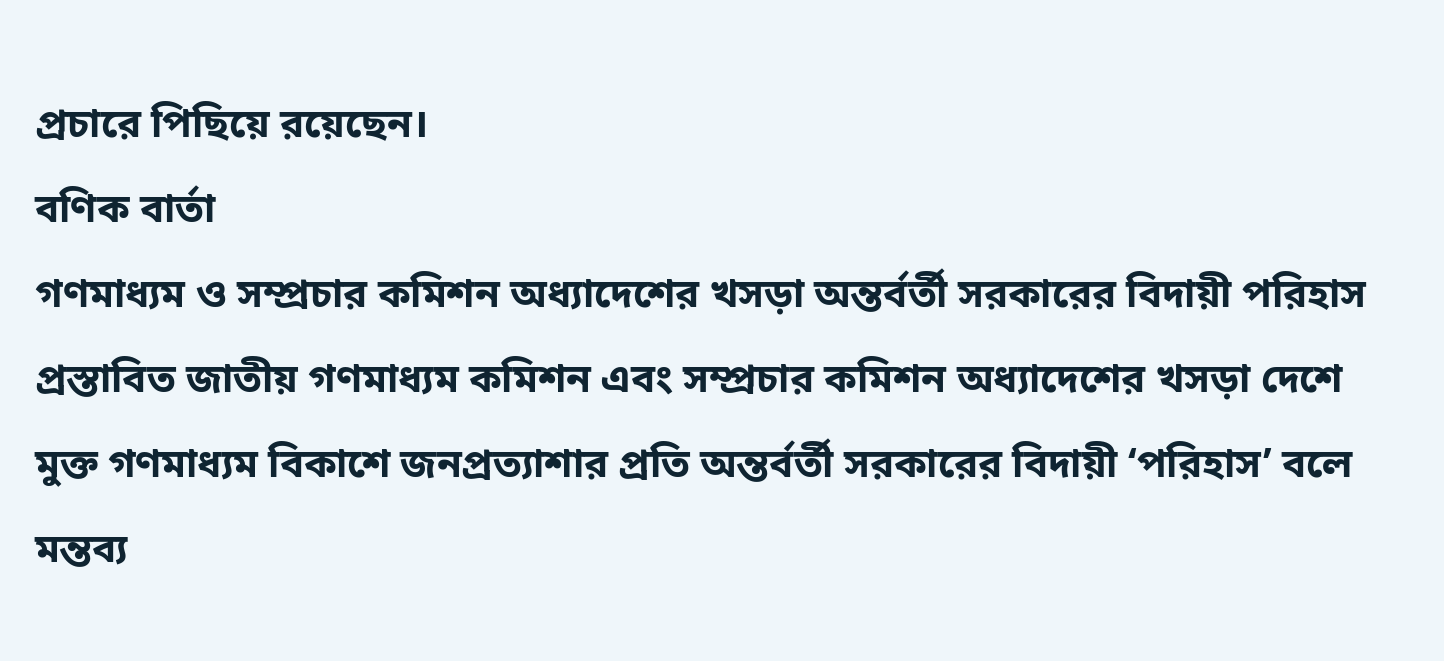প্রচারে পিছিয়ে রয়েছেন।
বণিক বার্তা
গণমাধ্যম ও সম্প্রচার কমিশন অধ্যাদেশের খসড়া অন্তর্বর্তী সরকারের বিদায়ী পরিহাস
প্রস্তাবিত জাতীয় গণমাধ্যম কমিশন এবং সম্প্রচার কমিশন অধ্যাদেশের খসড়া দেশে মুক্ত গণমাধ্যম বিকাশে জনপ্রত্যাশার প্রতি অন্তর্বর্তী সরকারের বিদায়ী ‘পরিহাস’ বলে মন্তব্য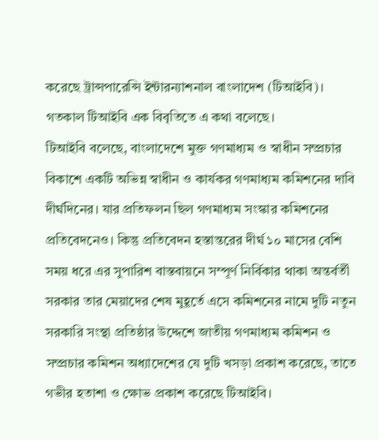করেছে ট্রান্সপারেন্সি ইন্টারন্যাশনাল বাংলাদেশ (টিআইবি)। গতকাল টিআইবি এক বিবৃতিতে এ কথা বলেছে।
টিআইবি বলেছে, বাংলাদেশে মুক্ত গণমাধ্যম ও স্বাধীন সম্প্রচার বিকাশে একটি অভিন্ন স্বাধীন ও কার্যকর গণমাধ্যম কমিশনের দাবি দীর্ঘদিনের। যার প্রতিফলন ছিল গণমাধ্যম সংস্কার কমিশনের প্রতিবেদনেও। কিন্তু প্রতিবেদন হস্তান্তরের দীর্ঘ ১০ মাসের বেশি সময় ধরে এর সুপারিশ বাস্তবায়নে সম্পূর্ণ নির্বিকার থাকা অন্তর্বর্তী সরকার তার মেয়াদের শেষ মুহূর্তে এসে কমিশনের নামে দুটি নতুন সরকারি সংস্থা প্রতিষ্ঠার উদ্দেশে জাতীয় গণমাধ্যম কমিশন ও সম্প্রচার কমিশন অধ্যাদেশের যে দুটি খসড়া প্রকাশ করেছে, তাতে গভীর হতাশা ও ক্ষোভ প্রকাশ করেছে টিআইবি।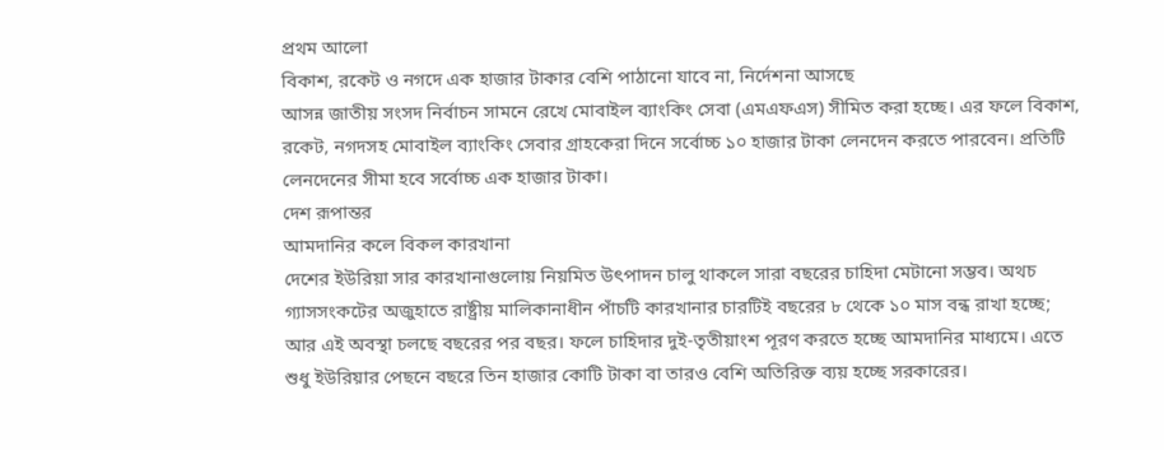প্রথম আলো
বিকাশ, রকেট ও নগদে এক হাজার টাকার বেশি পাঠানো যাবে না, নির্দেশনা আসছে
আসন্ন জাতীয় সংসদ নির্বাচন সামনে রেখে মোবাইল ব্যাংকিং সেবা (এমএফএস) সীমিত করা হচ্ছে। এর ফলে বিকাশ, রকেট, নগদসহ মোবাইল ব্যাংকিং সেবার গ্রাহকেরা দিনে সর্বোচ্চ ১০ হাজার টাকা লেনদেন করতে পারবেন। প্রতিটি লেনদেনের সীমা হবে সর্বোচ্চ এক হাজার টাকা।
দেশ রূপান্তর
আমদানির কলে বিকল কারখানা
দেশের ইউরিয়া সার কারখানাগুলোয় নিয়মিত উৎপাদন চালু থাকলে সারা বছরের চাহিদা মেটানো সম্ভব। অথচ গ্যাসসংকটের অজুহাতে রাষ্ট্রীয় মালিকানাধীন পাঁচটি কারখানার চারটিই বছরের ৮ থেকে ১০ মাস বন্ধ রাখা হচ্ছে; আর এই অবস্থা চলছে বছরের পর বছর। ফলে চাহিদার দুই-তৃতীয়াংশ পূরণ করতে হচ্ছে আমদানির মাধ্যমে। এতে শুধু ইউরিয়ার পেছনে বছরে তিন হাজার কোটি টাকা বা তারও বেশি অতিরিক্ত ব্যয় হচ্ছে সরকারের।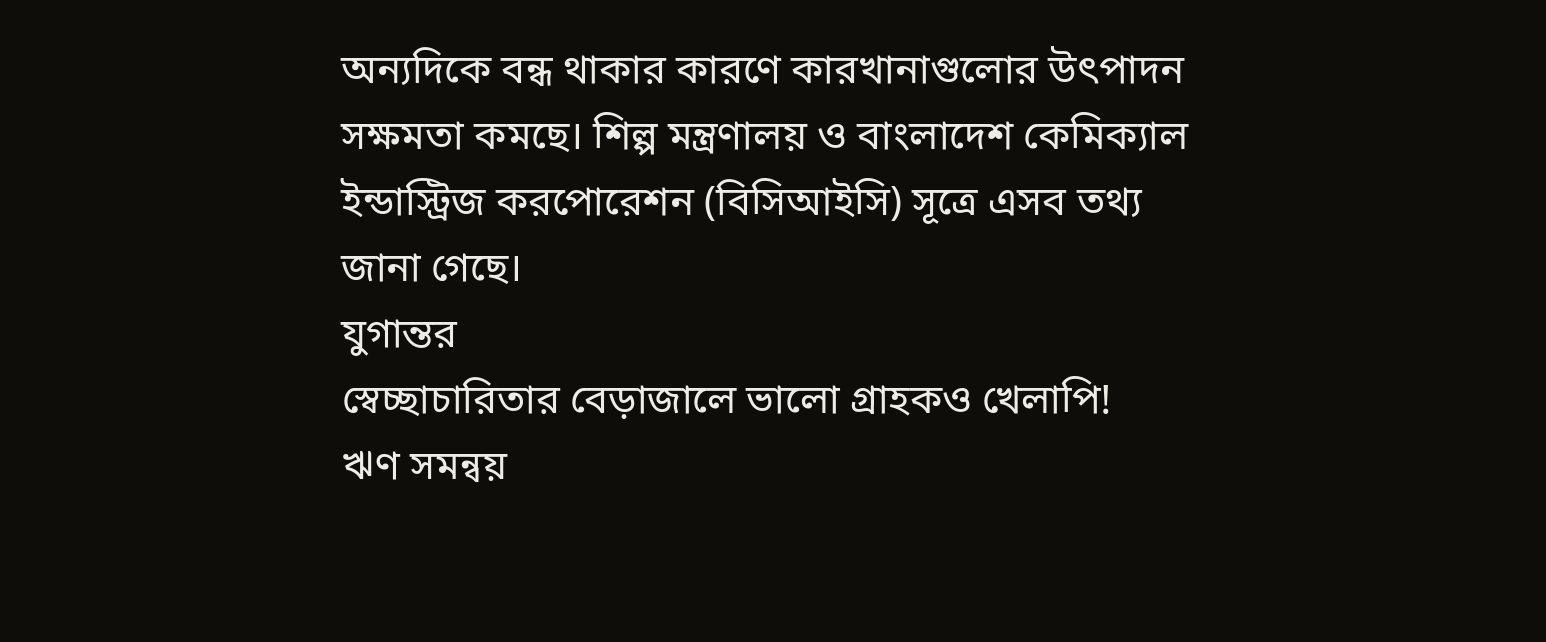অন্যদিকে বন্ধ থাকার কারণে কারখানাগুলোর উৎপাদন সক্ষমতা কমছে। শিল্প মন্ত্রণালয় ও বাংলাদেশ কেমিক্যাল ইন্ডাস্ট্রিজ করপোরেশন (বিসিআইসি) সূত্রে এসব তথ্য জানা গেছে।
যুগান্তর
স্বেচ্ছাচারিতার বেড়াজালে ভালো গ্রাহকও খেলাপি!
ঋণ সমন্বয়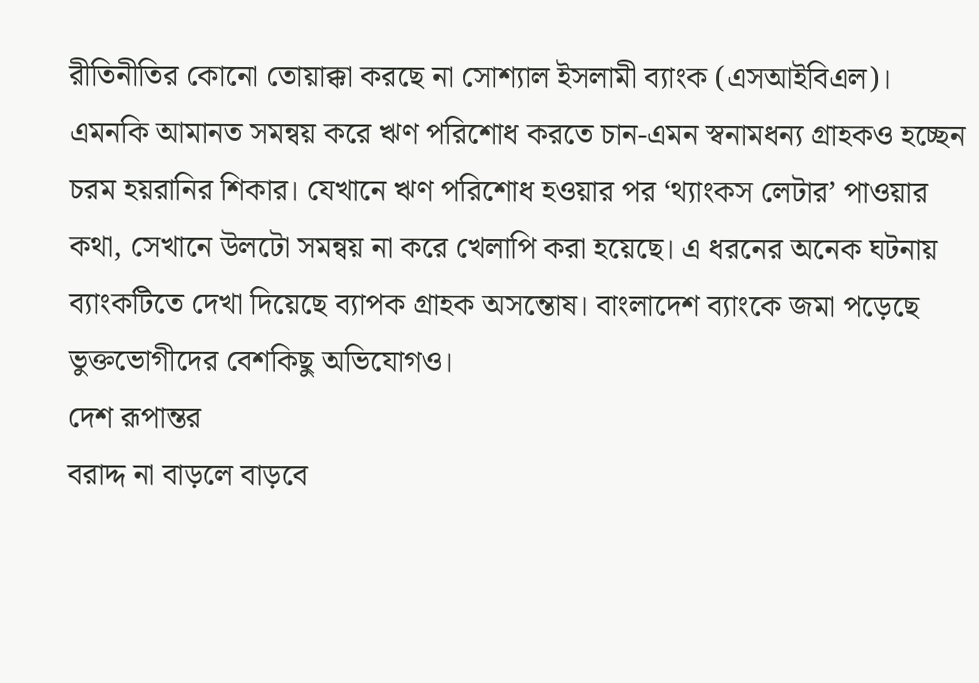রীতিনীতির কোনো তোয়াক্কা করছে না সোশ্যাল ইসলামী ব্যাংক (এসআইবিএল)। এমনকি আমানত সমন্বয় করে ঋণ পরিশোধ করতে চান-এমন স্বনামধন্য গ্রাহকও হচ্ছেন চরম হয়রানির শিকার। যেখানে ঋণ পরিশোধ হওয়ার পর ‘থ্যাংকস লেটার’ পাওয়ার কথা, সেখানে উলটো সমন্বয় না করে খেলাপি করা হয়েছে। এ ধরনের অনেক ঘটনায় ব্যাংকটিতে দেখা দিয়েছে ব্যাপক গ্রাহক অসন্তোষ। বাংলাদেশ ব্যাংকে জমা পড়েছে ভুক্তভোগীদের বেশকিছু অভিযোগও।
দেশ রূপান্তর
বরাদ্দ না বাড়লে বাড়বে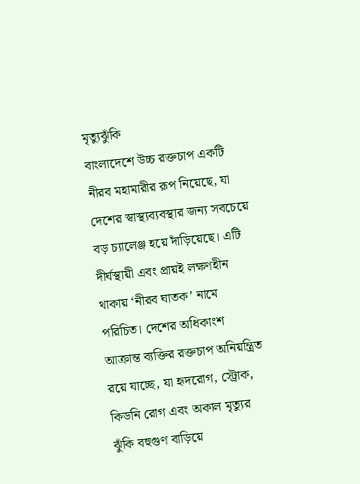মৃত্যুঝুঁকি
বাংলাদেশে উচ্চ রক্তচাপ একটি নীরব মহামারীর রূপ নিয়েছে, যা দেশের স্বাস্থ্যব্যবস্থার জন্য সবচেয়ে বড় চ্যালেঞ্জ হয়ে দাঁড়িয়েছে। এটি দীর্ঘস্থায়ী এবং প্রায়ই লক্ষণহীন থাকায় ‘নীরব ঘাতক’ নামে পরিচিত। দেশের অধিকাংশ আক্রান্ত ব্যক্তির রক্তচাপ অনিয়ন্ত্রিত রয়ে যাচ্ছে, যা হৃদরোগ, স্ট্রোক, কিডনি রোগ এবং অকাল মৃত্যুর ঝুঁকি বহুগুণ বাড়িয়ে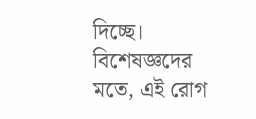দিচ্ছে। বিশেষজ্ঞদের মতে, এই রোগ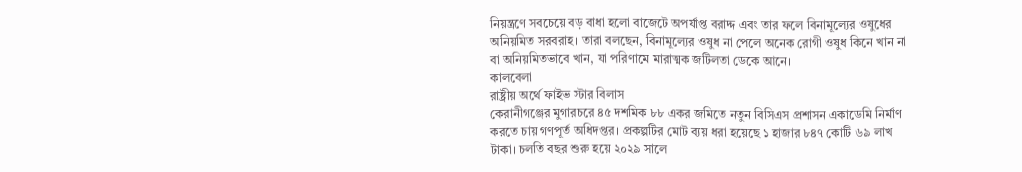নিয়ন্ত্রণে সবচেয়ে বড় বাধা হলো বাজেটে অপর্যাপ্ত বরাদ্দ এবং তার ফলে বিনামূল্যের ওষুধের অনিয়মিত সরবরাহ। তারা বলছেন, বিনামূল্যের ওষুধ না পেলে অনেক রোগী ওষুধ কিনে খান না বা অনিয়মিতভাবে খান, যা পরিণামে মারাত্মক জটিলতা ডেকে আনে।
কালবেলা
রাষ্ট্রীয় অর্থে ফাইভ স্টার বিলাস
কেরানীগঞ্জের মুগারচরে ৪৫ দশমিক ৮৮ একর জমিতে নতুন বিসিএস প্রশাসন একাডেমি নির্মাণ করতে চায় গণপূর্ত অধিদপ্তর। প্রকল্পটির মোট ব্যয় ধরা হয়েছে ১ হাজার ৮৪৭ কোটি ৬৯ লাখ টাকা। চলতি বছর শুরু হয়ে ২০২৯ সালে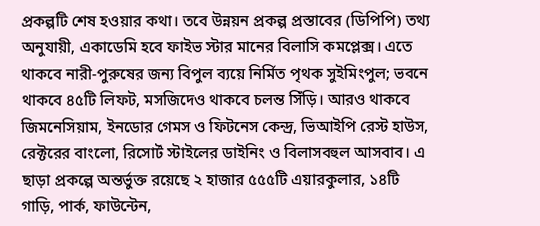প্রকল্পটি শেষ হওয়ার কথা। তবে উন্নয়ন প্রকল্প প্রস্তাবের (ডিপিপি) তথ্য অনুযায়ী, একাডেমি হবে ফাইভ স্টার মানের বিলাসি কমপ্লেক্স। এতে থাকবে নারী-পুরুষের জন্য বিপুল ব্যয়ে নির্মিত পৃথক সুইমিংপুল; ভবনে থাকবে ৪৫টি লিফট, মসজিদেও থাকবে চলন্ত সিঁড়ি। আরও থাকবে জিমনেসিয়াম, ইনডোর গেমস ও ফিটনেস কেন্দ্র, ভিআইপি রেস্ট হাউস, রেক্টরের বাংলো, রিসোর্ট স্টাইলের ডাইনিং ও বিলাসবহুল আসবাব। এ ছাড়া প্রকল্পে অন্তর্ভুক্ত রয়েছে ২ হাজার ৫৫৫টি এয়ারকুলার, ১৪টি গাড়ি, পার্ক, ফাউন্টেন,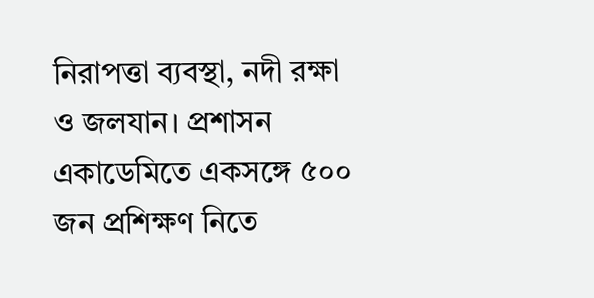নিরাপত্তা ব্যবস্থা, নদী রক্ষা ও জলযান। প্রশাসন একাডেমিতে একসঙ্গে ৫০০ জন প্রশিক্ষণ নিতে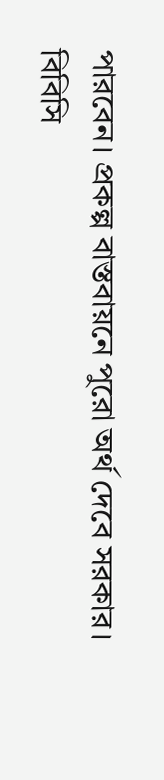পারবেন। প্রকল্প বাস্তবায়নে পুরো অর্থ দেবে সরকার।
বিবিসি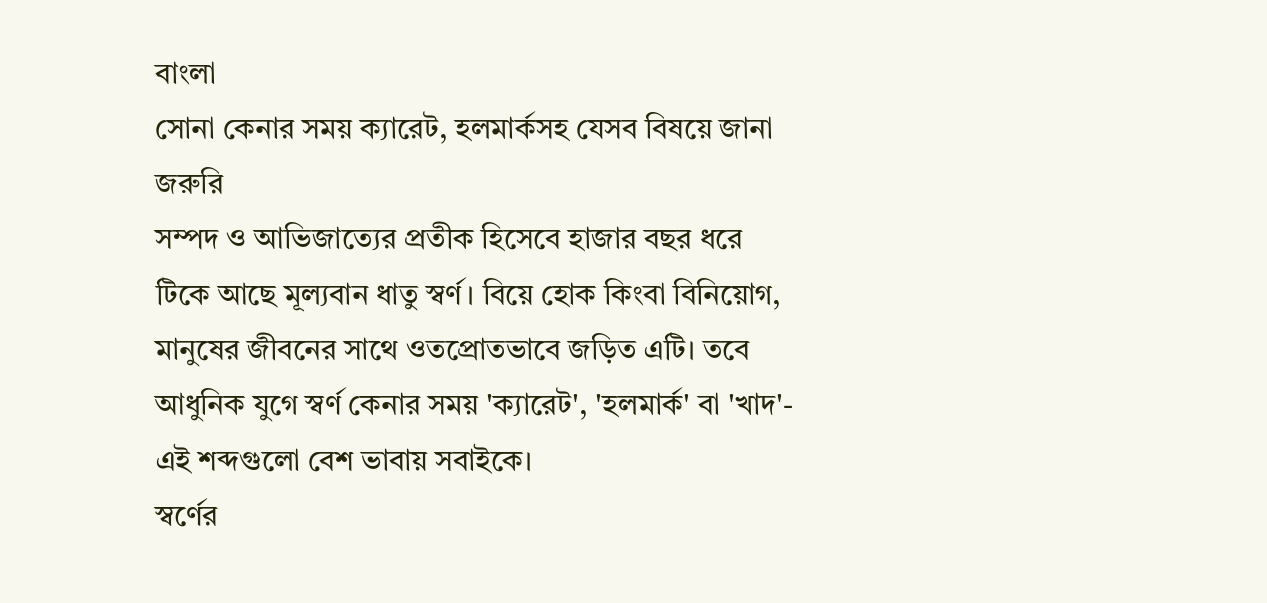বাংলা
সোনা কেনার সময় ক্যারেট, হলমার্কসহ যেসব বিষয়ে জানা জরুরি
সম্পদ ও আভিজাত্যের প্রতীক হিসেবে হাজার বছর ধরে টিকে আছে মূল্যবান ধাতু স্বর্ণ। বিয়ে হোক কিংবা বিনিয়োগ, মানুষের জীবনের সাথে ওতপ্রোতভাবে জড়িত এটি। তবে আধুনিক যুগে স্বর্ণ কেনার সময় 'ক্যারেট', 'হলমার্ক' বা 'খাদ'- এই শব্দগুলো বেশ ভাবায় সবাইকে।
স্বর্ণের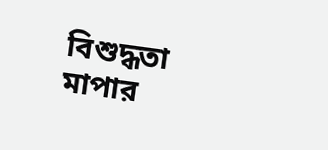বিশুদ্ধতা মাপার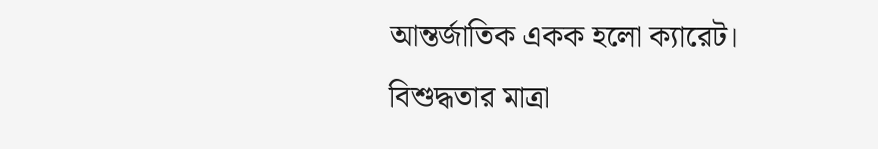আন্তর্জাতিক একক হলো ক্যারেট। বিশুদ্ধতার মাত্রা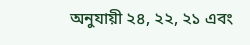অনুযায়ী ২৪, ২২, ২১ এবং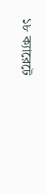১৮ ক্যারেটে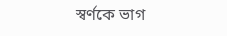স্বর্ণকে ভাগ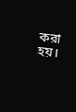করা হয়।